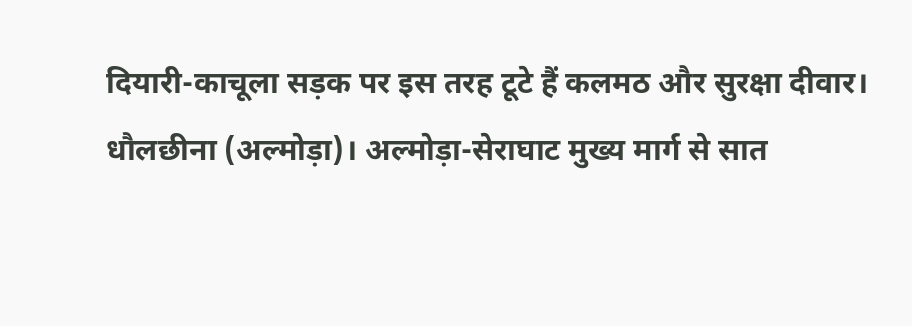दियारी-काचूला सड़क पर इस तरह टूटे हैं कलमठ और सुरक्षा दीवार।
धौलछीना (अल्मोड़ा)। अल्मोड़ा-सेराघाट मुख्य मार्ग से सात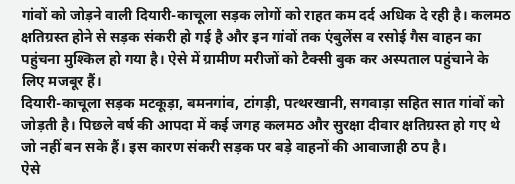गांवों को जोड़ने वाली दियारी-काचूला सड़क लोगों को राहत कम दर्द अधिक दे रही है। कलमठ क्षतिग्रस्त होने से सड़क संकरी हो गई है और इन गांवों तक एंबुलेंस व रसोई गैस वाहन का पहुंचना मुश्किल हो गया है। ऐसे में ग्रामीण मरीजों को टैक्सी बुक कर अस्पताल पहुंचाने के लिए मजबूर हैं।
दियारी-काचूला सड़क मटकूड़ा, बमनगांव, टांगड़ी, पत्थरखानी, सगवाड़ा सहित सात गांवों को जोड़ती है। पिछले वर्ष की आपदा में कई जगह कलमठ और सुरक्षा दीवार क्षतिग्रस्त हो गए थे जो नहीं बन सके हैं। इस कारण संकरी सड़क पर बड़े वाहनों की आवाजाही ठप है।
ऐसे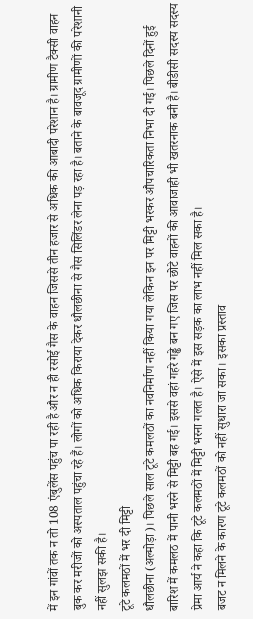में इन गांवों तक न तो 108 एंबुलेंस पहुंच पा रही है और न ही रसोई गैस के वाहन जिससे तीन हजार से अधिक की आबादी परेशान है। ग्रामीण टैक्सी वाहन बुक कर मरीजों को अस्पताल पहुंचा रहे हैं। लोगों को अधिक किराया देकर धौलछीना से गैस सिलिंडर लेना पड़ रहा है। बताने के बावजूद ग्रामीणों की परेशानी नहीं सुलझ सकी है।
टूटे कलमठों में भर दी मिट्टी
धौलछीना (अल्मोड़ा)। पिछले साल टूटे कमलठों का नवनिर्माण नहीं किया गया लेकिन इन पर मिट्टी भरकर औपचारिकता निभा दी गई। पिछले दिनों हुई बारिश में कमलठ में पानी भरने से मिट्टी बह गई। इससे वहां गहरे गड्ढे बन गए जिस पर छोटे वाहनों की आवाजाही भी खतरनाक बनी है। बीडीसी सदस्य सदस्य प्रेमा आर्य ने कहा कि टूटे कलमठों में मिट्टी भरना गलत है। ऐसे में इस सड़क का लाभ नहीं मिल सका है।
बजट न मिलने के कारण टूटे कलमठों को नहीं सुधारा जा सका। इसका प्रस्ताव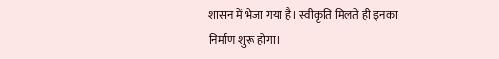शासन में भेजा गया है। स्वीकृति मिलते ही इनका निर्माण शुरू होगा।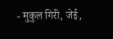- मुकुल गिरी, जेई,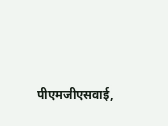पीएमजीएसवाई,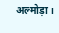अल्मोड़ा।